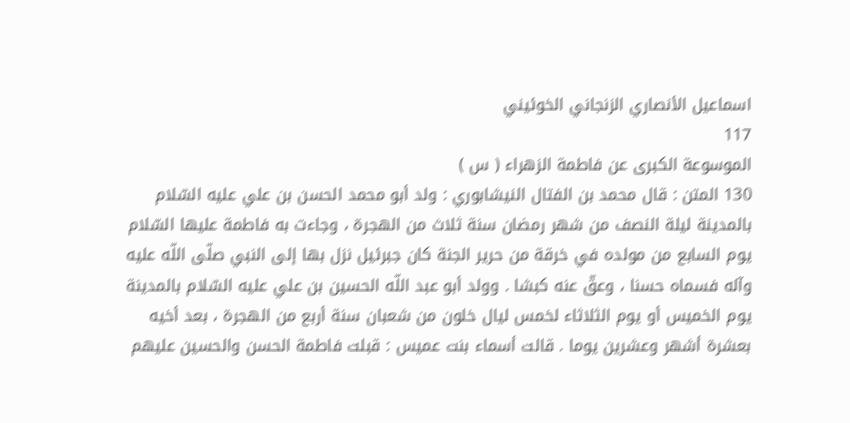اسماعيل الأنصاري الزنجاني الخوئيني
117
الموسوعة الكبرى عن فاطمة الزهراء ( س )
130 المتن : قال محمد بن الفتال النيشابوري : ولد أبو محمد الحسن بن علي عليه السّلام بالمدينة ليلة النصف من شهر رمضان سنة ثلاث من الهجرة ، وجاءت به فاطمة عليها السّلام يوم السابع من مولده في خرقة من حرير الجنة كان جبرئيل نزل بها إلى النبي صلّى اللّه عليه وآله فسماه حسنا ، وعقّ عنه كبشا . وولد أبو عبد اللّه الحسين بن علي عليه السّلام بالمدينة يوم الخميس أو يوم الثلاثاء لخمس ليال خلون من شعبان سنة أربع من الهجرة ، بعد أخيه بعشرة أشهر وعشرين يوما . قالت أسماء بنت عميس : قبلت فاطمة الحسن والحسين عليهم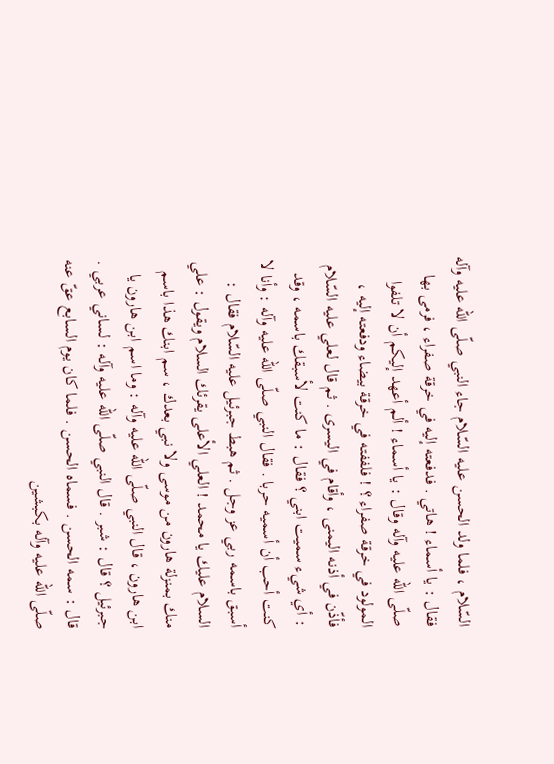السّلام ، فلما ولد الحسن عليه السّلام جاء النبي صلّى اللّه عليه وآله فقال : يا أسماء ! هاتي . فدفعته إليه في خرقة صفراء ، فرمى بها صلّى اللّه عليه وآله وقال : يا أسماء ! ألم أعهد إليكم أن لا تلفوا المولود في خرقة صفراء ؟ ! فلففته في خرقة بيضاء ودفعته إليه ، فأذّن في أذنه اليمنى ، وأقام في اليسرى . ثم قال لعلي عليه السّلام : أي شيء سميت ابني ؟ فقال : ما كنت لأسبقك باسمه ، وقد كنت أحب أن أسميه حربا . فقال النبي صلّى اللّه عليه وآله : وأنا لا أسبق باسمه ربي عز وجل . ثم هبط جبرئيل عليه السّلام فقال : السلام عليك يا محمد ! العلي الأعلى يقرئك السلام ويقول : علي منك بمنزلة هارون من موسى ولا نبي بعدك ، سم ابنك هذا باسم ابن هارون ، قال النبي صلّى اللّه عليه وآله : وما اسم ابن هارون يا جبرئيل ؟ قال : شبر . قال النبي صلّى اللّه عليه وآله : لساني عربي . قال : سمه الحسن . فسماه الحسن . فلما كان يوم السابع عقّ عنه صلّى اللّه عليه وآله بكبشين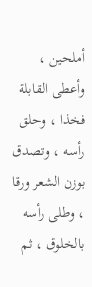أملحين ، وأعطى القابلة فخذا ، وحلق رأسه ، وتصدق بوزن الشعر ورقا ، وطلى رأسه بالخلوق ، ثم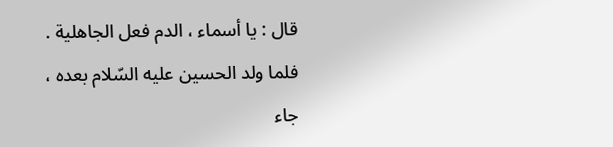قال : يا أسماء ، الدم فعل الجاهلية . فلما ولد الحسين عليه السّلام بعده ، جاء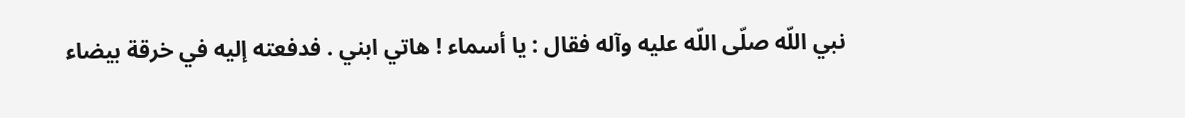نبي اللّه صلّى اللّه عليه وآله فقال : يا أسماء ! هاتي ابني . فدفعته إليه في خرقة بيضاء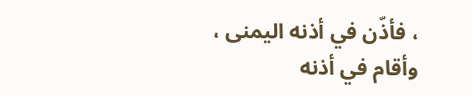، فأذّن في أذنه اليمنى ، وأقام في أذنه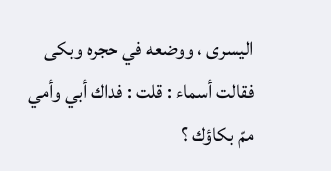اليسرى ، ووضعه في حجره وبكى فقالت أسماء : قلت : فداك أبي وأمي ممّ بكاؤك ؟